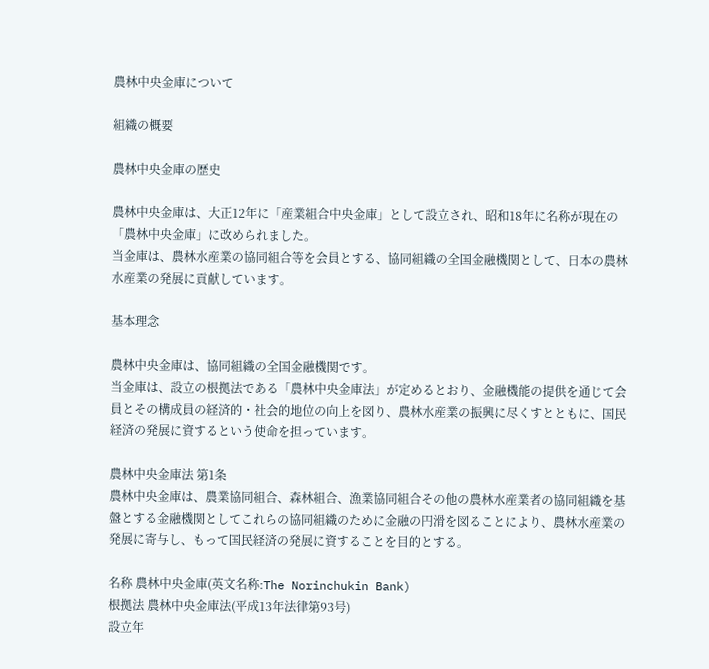農林中央金庫について

組織の概要

農林中央金庫の歴史

農林中央金庫は、大正12年に「産業組合中央金庫」として設立され、昭和18年に名称が現在の「農林中央金庫」に改められました。
当金庫は、農林水産業の協同組合等を会員とする、協同組織の全国金融機関として、日本の農林水産業の発展に貢献しています。

基本理念

農林中央金庫は、協同組織の全国金融機関です。
当金庫は、設立の根拠法である「農林中央金庫法」が定めるとおり、金融機能の提供を通じて会員とその構成員の経済的・社会的地位の向上を図り、農林水産業の振興に尽くすとともに、国民経済の発展に資するという使命を担っています。

農林中央金庫法 第1条
農林中央金庫は、農業協同組合、森林組合、漁業協同組合その他の農林水産業者の協同組織を基盤とする金融機関としてこれらの協同組織のために金融の円滑を図ることにより、農林水産業の発展に寄与し、もって国民経済の発展に資することを目的とする。

名称 農林中央金庫(英文名称:The Norinchukin Bank)
根拠法 農林中央金庫法(平成13年法律第93号)
設立年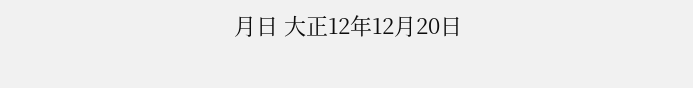月日 大正12年12月20日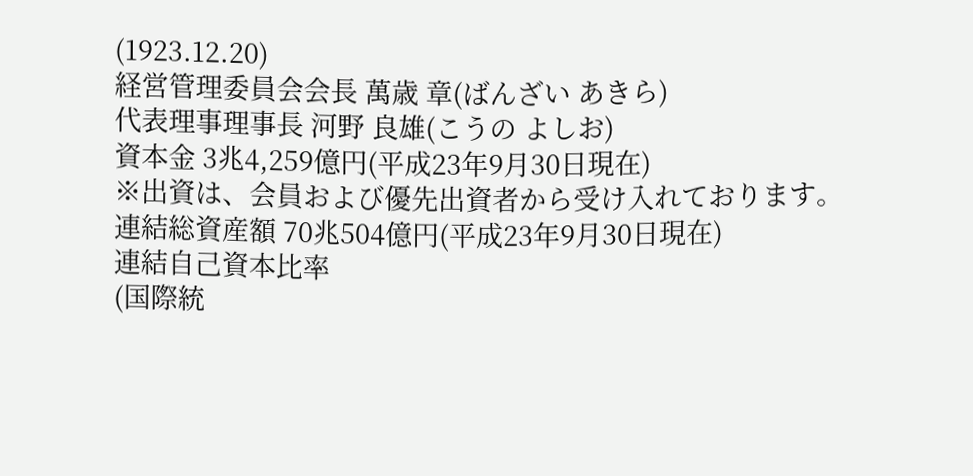(1923.12.20)
経営管理委員会会長 萬歳 章(ばんざい あきら)
代表理事理事長 河野 良雄(こうの よしお)
資本金 3兆4,259億円(平成23年9月30日現在)
※出資は、会員および優先出資者から受け入れております。
連結総資産額 70兆504億円(平成23年9月30日現在)
連結自己資本比率
(国際統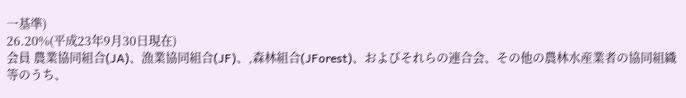一基準)
26.20%(平成23年9月30日現在)
会員 農業協同組合(JA)、漁業協同組合(JF)、,森林組合(JForest)、およびそれらの連合会、その他の農林水産業者の協同組織等のうち、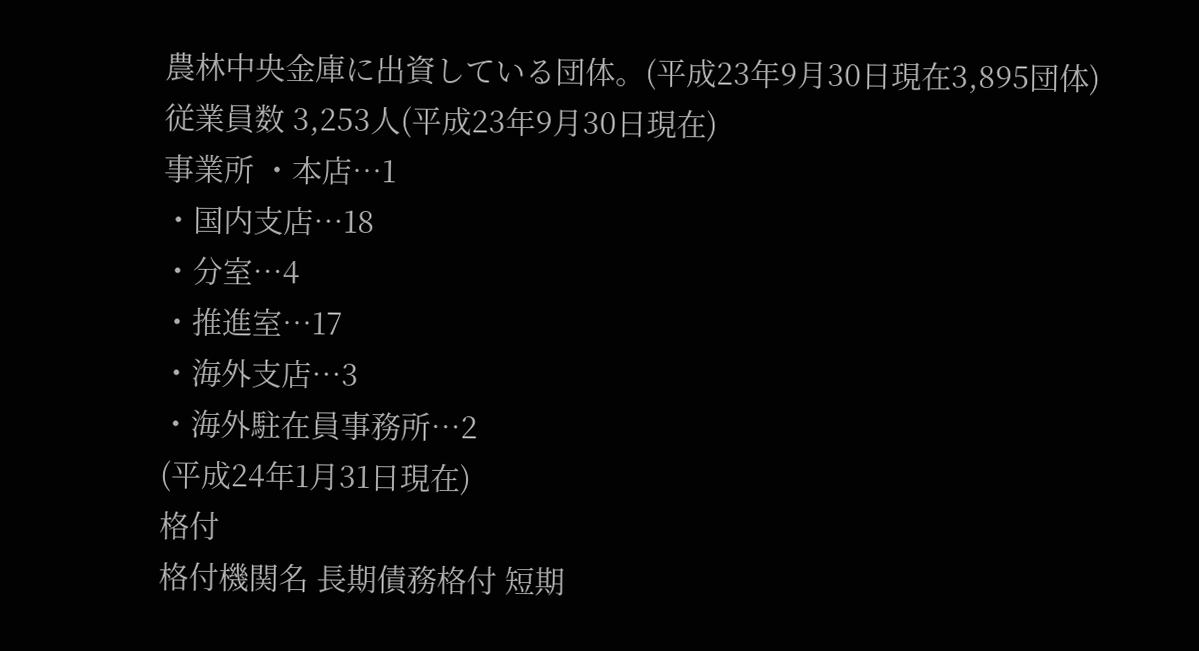農林中央金庫に出資している団体。(平成23年9月30日現在3,895団体)
従業員数 3,253人(平成23年9月30日現在)
事業所 ・本店…1
・国内支店…18
・分室…4
・推進室…17
・海外支店…3
・海外駐在員事務所…2
(平成24年1月31日現在)
格付
格付機関名 長期債務格付 短期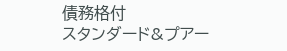債務格付
スタンダード&プアー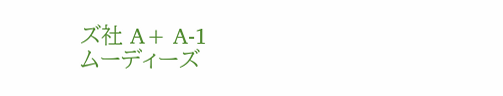ズ社 A+ A-1
ムーディーズ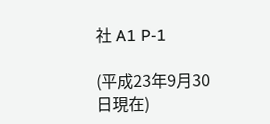社 A1 P-1

(平成23年9月30日現在)